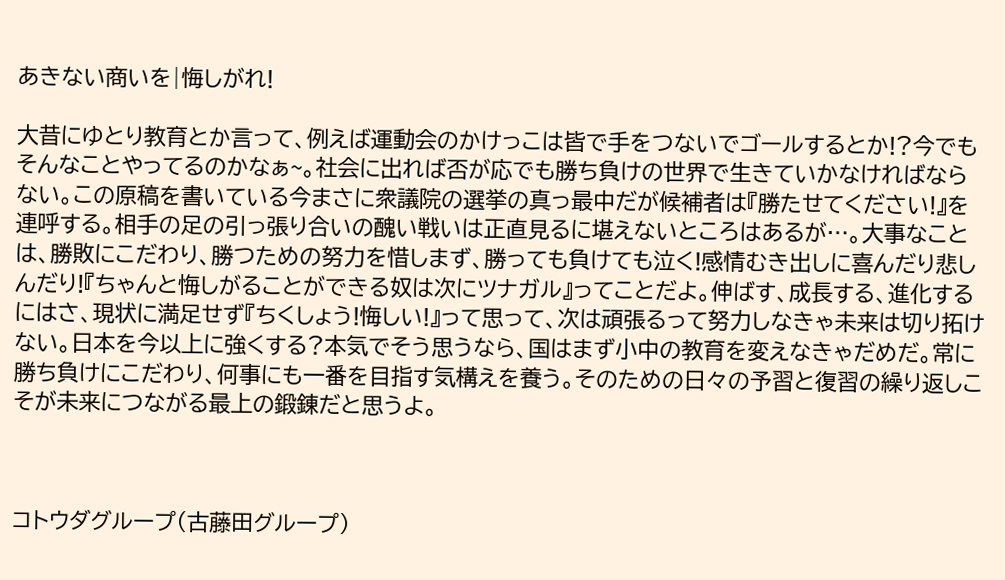あきない商いを|悔しがれ!

大昔にゆとり教育とか言って、例えば運動会のかけっこは皆で手をつないでゴールするとか!?今でもそんなことやってるのかなぁ~。社会に出れば否が応でも勝ち負けの世界で生きていかなければならない。この原稿を書いている今まさに衆議院の選挙の真っ最中だが候補者は『勝たせてください!』を連呼する。相手の足の引っ張り合いの醜い戦いは正直見るに堪えないところはあるが…。大事なことは、勝敗にこだわり、勝つための努力を惜しまず、勝っても負けても泣く!感情むき出しに喜んだり悲しんだり!『ちゃんと悔しがることができる奴は次にツナガル』ってことだよ。伸ばす、成長する、進化するにはさ、現状に満足せず『ちくしょう!悔しい!』って思って、次は頑張るって努力しなきゃ未来は切り拓けない。日本を今以上に強くする?本気でそう思うなら、国はまず小中の教育を変えなきゃだめだ。常に勝ち負けにこだわり、何事にも一番を目指す気構えを養う。そのための日々の予習と復習の繰り返しこそが未来につながる最上の鍛錬だと思うよ。



コトウダグループ(古藤田グループ)